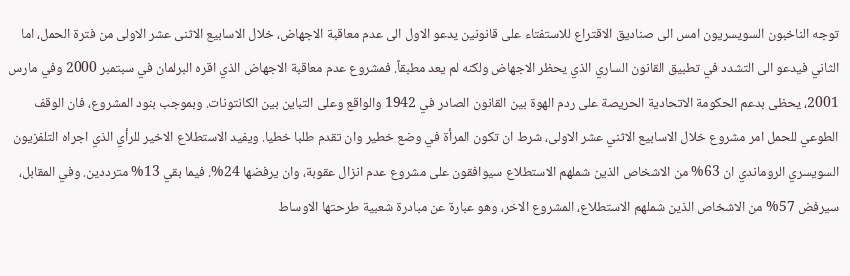توجه الناخبون السويسريون امس الى صناديق الاقتراع للاستفتاء على قانونين يدعو الاول الى عدم معاقبة الاجهاض، خلال الاسابيع الاثنى عشر الاولى من فترة الحمل، اما الثاني فيدعو الى التشدد في تطبيق القانون الساري الذي يحظر الاجهاض ولكنه لم يعد مطبقاً. فمشروع عدم معاقبة الاجهاض الذي اقره البرلمان في سبتمبر 2000 وفي مارس 2001، يحظى بدعم الحكومة الاتحادية الحريصة على ردم الهوة بين القانون الصادر في 1942 والواقع وعلى التباين بين الكانتونات. وبموجب بنود المشروع، فان الوقف الطوعي للحمل امر مشروع خلال الاسابيع الاثني عشر الاولى، شرط ان تكون المرأة في وضع خطير وان تقدم طلبا خطيا. ويفيد الاستطلاع الاخير للرأي الذي اجراه التلفزيون السويسري الروماندي ان 63% من الاشخاص الذين شملهم الاستطلاع سيوافقون على مشروع عدم انزال عقوبة، وان يرفضها 24%. فيما بقي 13% مترددين. وفي المقابل، سيرفض 57% من الاشخاص الذين شملهم الاستطلاع، المشروع الاخر، وهو عبارة عن مبادرة شعبية طرحتها الاوساط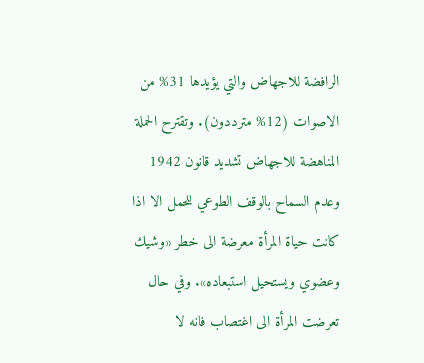الرافضة للاجهاض والتي يؤيدها 31% من الاصوات (12% مترددون). وتقترح الحملة المناهضة للاجهاض تشديد قانون 1942 وعدم السماح بالوقف الطوعي للحمل الا اذا كانت حياة المرأة معرضة الى خطر «وشيك وعضوي ويستحيل استبعاده». وفي حال تعرضت المرأة الى اغتصاب فانه لا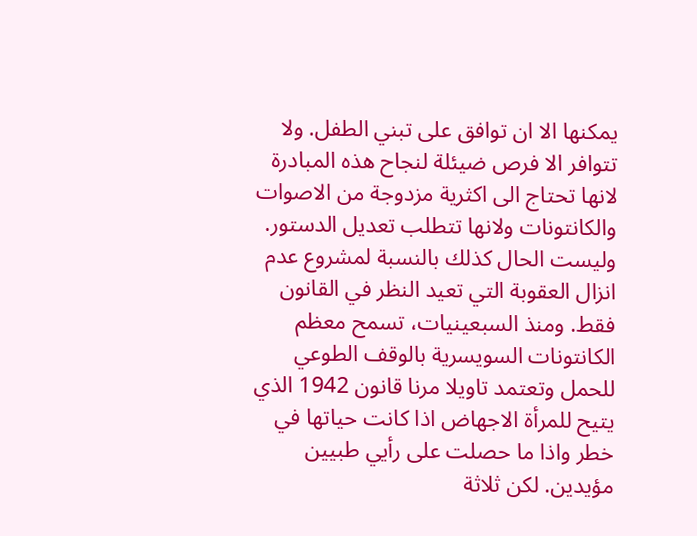يمكنها الا ان توافق على تبني الطفل. ولا تتوافر الا فرص ضيئلة لنجاح هذه المبادرة لانها تحتاج الى اكثرية مزدوجة من الاصوات والكانتونات ولانها تتطلب تعديل الدستور. وليست الحال كذلك بالنسبة لمشروع عدم انزال العقوبة التي تعيد النظر في القانون فقط. ومنذ السبعينيات، تسمح معظم الكانتونات السويسرية بالوقف الطوعي للحمل وتعتمد تاويلا مرنا قانون 1942 الذي يتيح للمرأة الاجهاض اذا كانت حياتها في خطر واذا ما حصلت على رأيي طبيين مؤيدين. لكن ثلاثة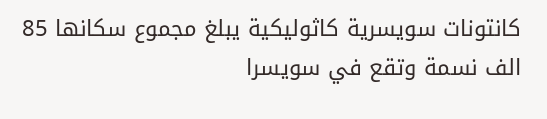كانتونات سويسرية كاثوليكية يبلغ مجموع سكانها 85 الف نسمة وتقع في سويسرا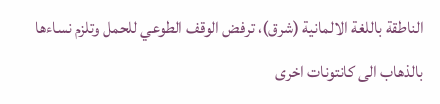الناطقة باللغة الالمانية (شرق)، ترفض الوقف الطوعي للحمل وتلزم نساءها بالذهاب الى كانتونات اخرى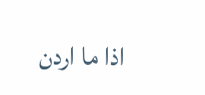اذا ما اردن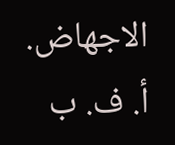الاجهاض. أ. ف. ب